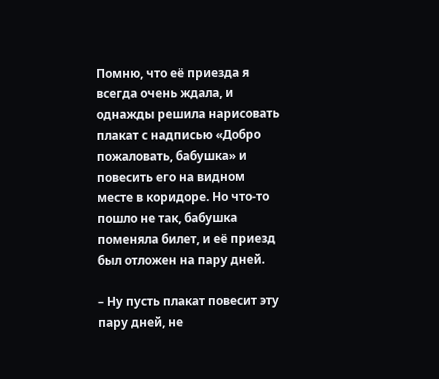Помню, что её приезда я всегда очень ждала, и однажды решила нарисовать плакат с надписью «Добро пожаловать, бабушка» и повесить его на видном месте в коридоре. Но что-то пошло не так, бабушка поменяла билет, и её приезд был отложен на пару дней.

– Ну пусть плакат повесит эту пару дней, не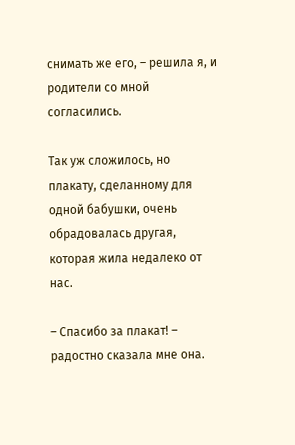снимать же его, – решила я, и родители со мной согласились.

Так уж сложилось, но плакату, сделанному для одной бабушки, очень обрадовалась другая, которая жила недалеко от нас.

– Спасибо за плакат! – радостно сказала мне она.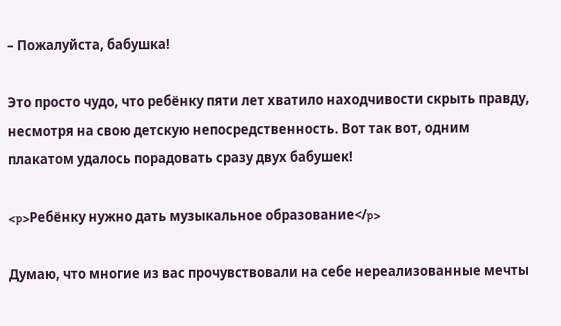– Пожалуйста, бабушка!

Это просто чудо, что ребёнку пяти лет хватило находчивости скрыть правду, несмотря на свою детскую непосредственность. Вот так вот, одним плакатом удалось порадовать сразу двух бабушек!

<p>Ребёнку нужно дать музыкальное образование</p>

Думаю, что многие из вас прочувствовали на себе нереализованные мечты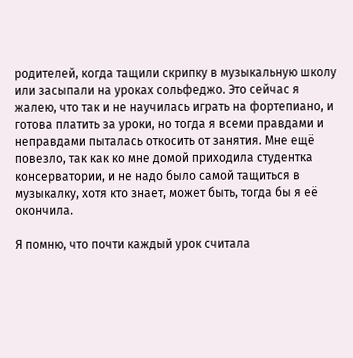родителей, когда тащили скрипку в музыкальную школу или засыпали на уроках сольфеджо. Это сейчас я жалею, что так и не научилась играть на фортепиано, и готова платить за уроки, но тогда я всеми правдами и неправдами пыталась откосить от занятия. Мне ещё повезло, так как ко мне домой приходила студентка консерватории, и не надо было самой тащиться в музыкалку, хотя кто знает, может быть, тогда бы я её окончила.

Я помню, что почти каждый урок считала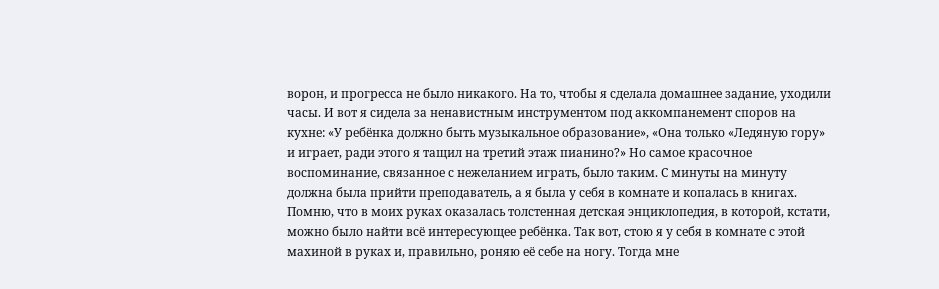ворон, и прогресса не было никакого. На то, чтобы я сделала домашнее задание, уходили часы. И вот я сидела за ненавистным инструментом под аккомпанемент споров на кухне: «У ребёнка должно быть музыкальное образование», «Она только «Ледяную гору» и играет, ради этого я тащил на третий этаж пианино?» Но самое красочное воспоминание, связанное с нежеланием играть, было таким. С минуты на минуту должна была прийти преподаватель, а я была у себя в комнате и копалась в книгах. Помню, что в моих руках оказалась толстенная детская энциклопедия, в которой, кстати, можно было найти всё интересующее ребёнка. Так вот, стою я у себя в комнате с этой махиной в руках и, правильно, роняю её себе на ногу. Тогда мне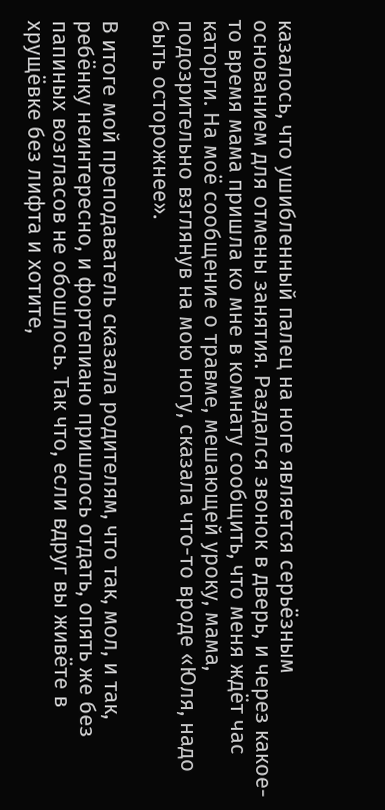казалось, что ушибленный палец на ноге является серьёзным основанием для отмены занятия. Раздался звонок в дверь, и через какое-то время мама пришла ко мне в комнату сообщить, что меня ждёт час каторги. На моё сообщение о травме, мешающей уроку, мама, подозрительно взглянув на мою ногу, сказала что-то вроде «Юля, надо быть осторожнее».

В итоге мой преподаватель сказала родителям, что так, мол, и так, ребёнку неинтересно, и фортепиано пришлось отдать, опять же без папиных возгласов не обошлось. Так что, если вдруг вы живёте в хрущёвке без лифта и хотите,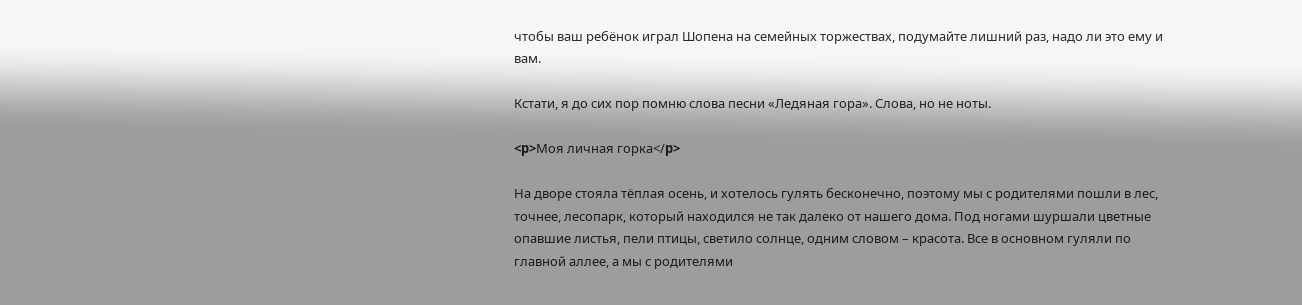чтобы ваш ребёнок играл Шопена на семейных торжествах, подумайте лишний раз, надо ли это ему и вам.

Кстати, я до сих пор помню слова песни «Ледяная гора». Слова, но не ноты.

<p>Моя личная горка</p>

На дворе стояла тёплая осень, и хотелось гулять бесконечно, поэтому мы с родителями пошли в лес, точнее, лесопарк, который находился не так далеко от нашего дома. Под ногами шуршали цветные опавшие листья, пели птицы, светило солнце, одним словом – красота. Все в основном гуляли по главной аллее, а мы с родителями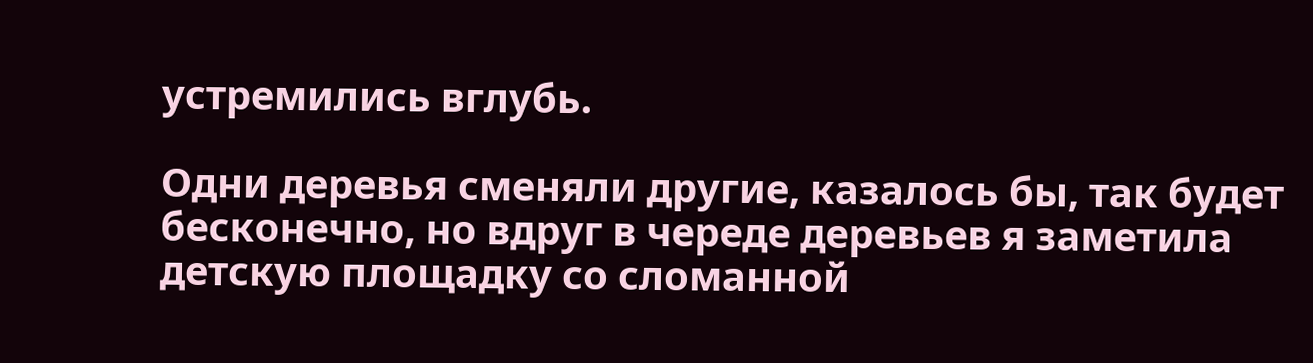устремились вглубь.

Одни деревья сменяли другие, казалось бы, так будет бесконечно, но вдруг в череде деревьев я заметила детскую площадку со сломанной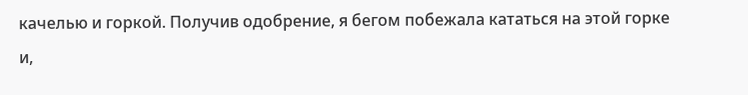качелью и горкой. Получив одобрение, я бегом побежала кататься на этой горке и,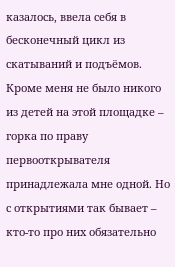казалось, ввела себя в бесконечный цикл из скатываний и подъёмов. Кроме меня не было никого из детей на этой площадке – горка по праву первооткрывателя принадлежала мне одной. Но с открытиями так бывает – кто-то про них обязательно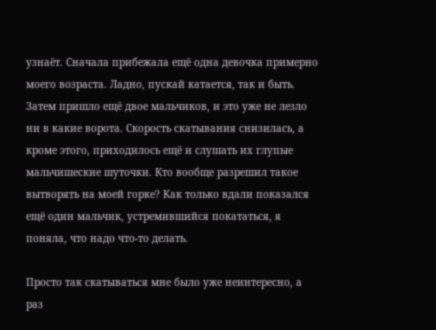узнаёт. Сначала прибежала ещё одна девочка примерно моего возраста. Ладно, пускай катается, так и быть. Затем пришло ещё двое мальчиков, и это уже не лезло ни в какие ворота. Скорость скатывания снизилась, а кроме этого, приходилось ещё и слушать их глупые мальчишеские шуточки. Кто вообще разрешил такое вытворять на моей горке? Как только вдали показался ещё один мальчик, устремившийся покататься, я поняла, что надо что-то делать.

Просто так скатываться мне было уже неинтересно, а раз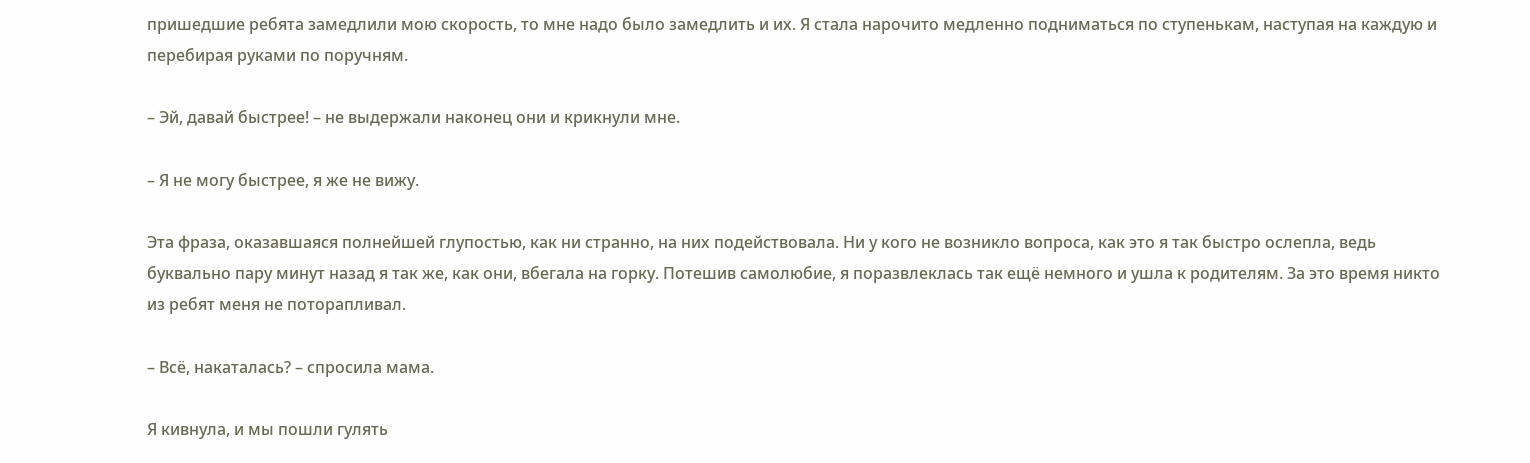пришедшие ребята замедлили мою скорость, то мне надо было замедлить и их. Я стала нарочито медленно подниматься по ступенькам, наступая на каждую и перебирая руками по поручням.

– Эй, давай быстрее! – не выдержали наконец они и крикнули мне.

– Я не могу быстрее, я же не вижу.

Эта фраза, оказавшаяся полнейшей глупостью, как ни странно, на них подействовала. Ни у кого не возникло вопроса, как это я так быстро ослепла, ведь буквально пару минут назад я так же, как они, вбегала на горку. Потешив самолюбие, я поразвлеклась так ещё немного и ушла к родителям. За это время никто из ребят меня не поторапливал.

– Всё, накаталась? – спросила мама.

Я кивнула, и мы пошли гулять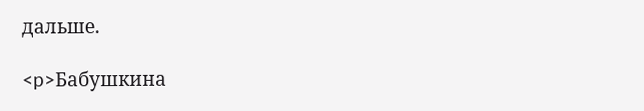дальше.

<p>Бабушкина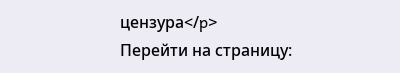цензура</p>
Перейти на страницу: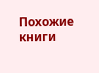Похожие книги